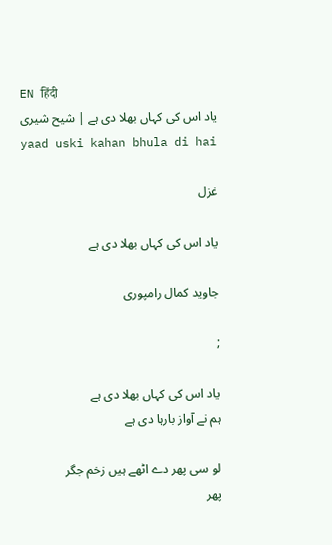EN हिंदी
یاد اس کی کہاں بھلا دی ہے | شیح شیری
yaad uski kahan bhula di hai

غزل

یاد اس کی کہاں بھلا دی ہے

جاوید کمال رامپوری

;

یاد اس کی کہاں بھلا دی ہے
ہم نے آواز بارہا دی ہے

لو سی پھر دے اٹھے ہیں زخم جگر
پھر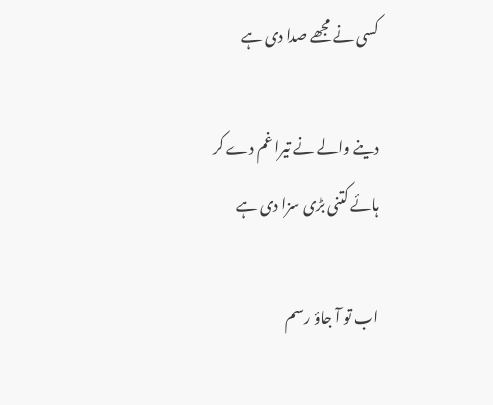کسی نے مجھے صدا دی ہے

دینے والے نے تیرا غم دے کر
ہائے کتنی بڑی سزا دی ہے

اب تو آ جاؤ رسم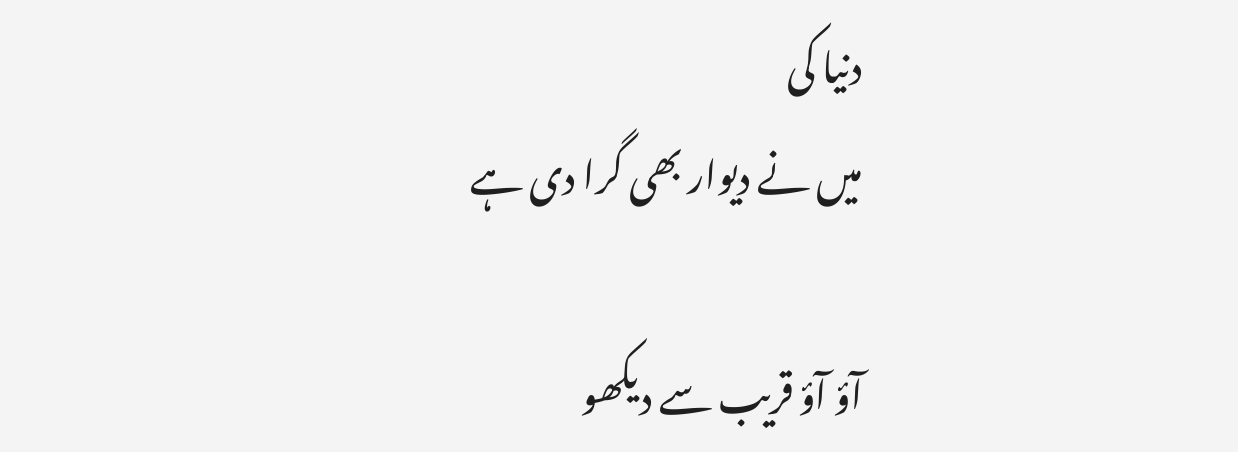دنیا کی
میں نے دیوار بھی گرا دی ہے

آؤ آؤ قریب سے دیکھو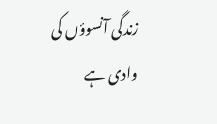زندگی آنسوؤں کی وادی ہے